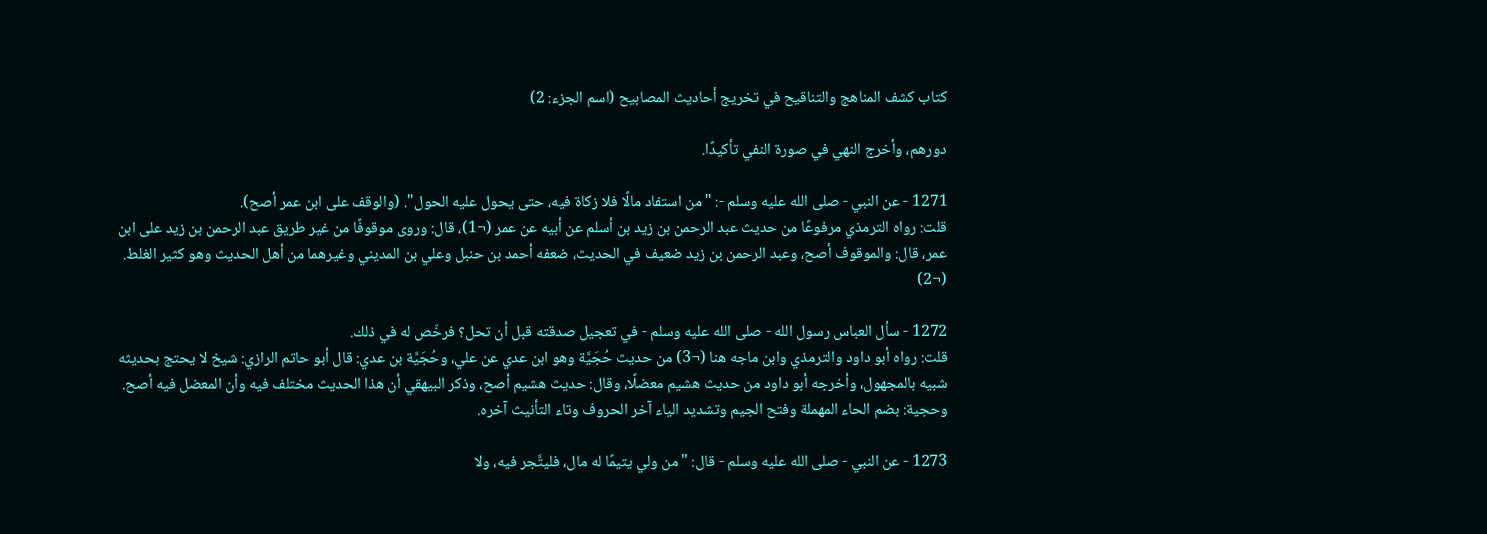كتاب كشف المناهج والتناقيح في تخريج أحاديث المصابيح (اسم الجزء: 2)

دورهم، وأخرج النهي في صورة النفي تأكيدًا.

1271 - عن النبي - صلى الله عليه وسلم -: "من استفاد مالًا فلا زكاة فيه، حتى يحول عليه الحول". (والوقف على ابن عمر أصح).
قلت: رواه الترمذي مرفوعًا من حديث عبد الرحمن بن زيد بن أسلم عن أبيه عن عمر (¬1)، قال: وروى موقوفًا من غير طريق عبد الرحمن بن زيد على ابن عمر، قال: والموقوف أصح، وعبد الرحمن بن زيد ضعيف في الحديث، ضعفه أحمد بن حنبل وعلي بن المديني وغيرهما من أهل الحديث وهو كثير الغلط. (¬2)

1272 - سأل العباس رسول الله - صلى الله عليه وسلم - في تعجيل صدقته قبل أن تحل؟ فرخّص له في ذلك.
قلت: رواه أبو داود والترمذي وابن ماجه هنا (¬3) من حديث حُجَيَّة وهو ابن عدي عن علي، وحُجَيَّة بن عدي: قال أبو حاتم الرازي: شيخ لا يحتج بحديثه شبيه بالمجهول، وأخرجه أبو داود من حديث هشيم معضلًا، وقال: حديث هشيم أصح، وذكر البيهقي أن هذا الحديث مختلف فيه وأن المعضل فيه أصح.
وحجية: بضم الحاء المهملة وفتح الجيم وتشديد الياء آخر الحروف وتاء التأنيث آخره.

1273 - عن النبي - صلى الله عليه وسلم - قال: "من ولي يتيمًا له مال، فليتَّجر فيه، ولا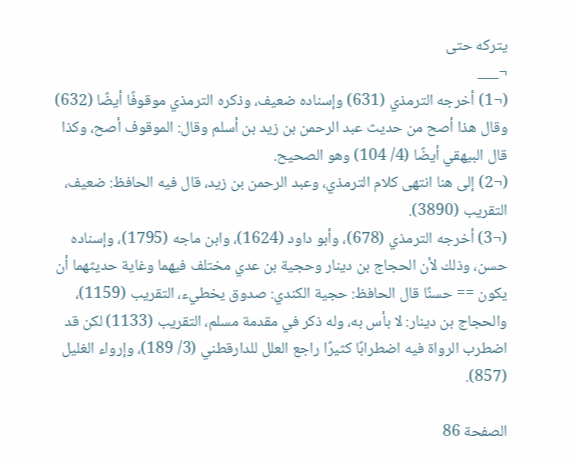يتركه حتى
¬___
(¬1) أخرجه الترمذي (631) وإسناده ضعيف، وذكره الترمذي موقوفًا أيضًا (632) وقال هذا أصح من حديث عبد الرحمن بن زيد بن أسلم وقال: الموقوف أصح، وكذا قال البيهقي أيضًا (4/ 104) وهو الصحيح.
(¬2) إلى هنا انتهى كلام الترمذي، وعبد الرحمن بن زيد، قال فيه الحافظ: ضعيف، التقريب (3890).
(¬3) أخرجه الترمذي (678)، وأبو داود (1624)، وابن ماجه (1795)، وإسناده حسن، وذلك لأن الحجاج بن دينار وحجية بن عدي مختلف فيهما وغاية حديثهما أن يكون == حسنًا قال الحافظ: حجية الكندي: صدوق يخطيء، التقريب (1159)، والحجاج بن دينار: لا بأس به، وله ذكر في مقدمة مسلم، التقريب (1133) لكن قد اضطرب الرواة فيه اضطرابًا كثيرًا راجع العلل للدارقطني (3/ 189)، وإرواء الغليل (857).

الصفحة 86